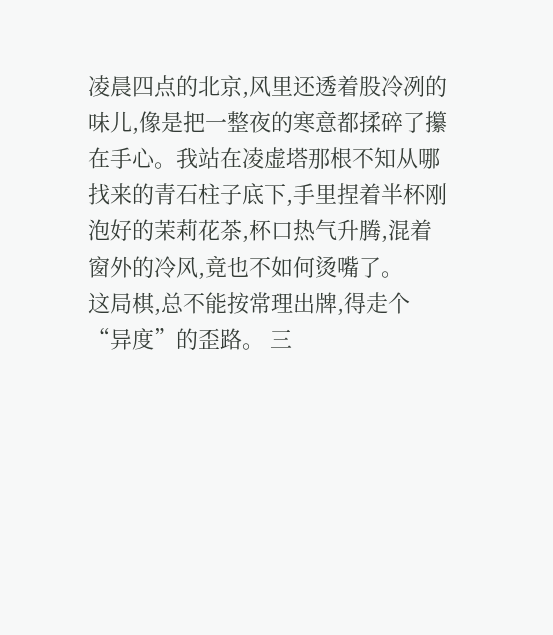凌晨四点的北京,风里还透着股冷冽的味儿,像是把一整夜的寒意都揉碎了攥在手心。我站在凌虚塔那根不知从哪找来的青石柱子底下,手里捏着半杯刚泡好的茉莉花茶,杯口热气升腾,混着窗外的冷风,竟也不如何烫嘴了。
这局棋,总不能按常理出牌,得走个“异度”的歪路。 三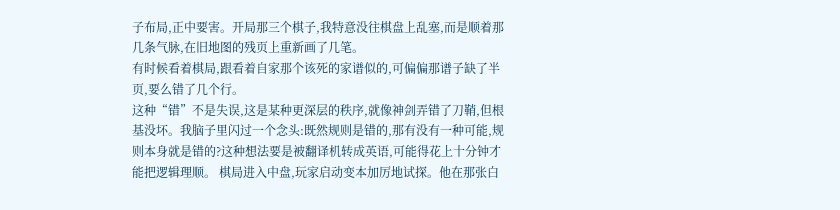子布局,正中要害。开局那三个棋子,我特意没往棋盘上乱塞,而是顺着那几条气脉,在旧地图的残页上重新画了几笔。
有时候看着棋局,跟看着自家那个该死的家谱似的,可偏偏那谱子缺了半页,要么错了几个行。
这种“错”不是失误,这是某种更深层的秩序,就像神剑弄错了刀鞘,但根基没坏。我脑子里闪过一个念头:既然规则是错的,那有没有一种可能,规则本身就是错的?这种想法要是被翻译机转成英语,可能得花上十分钟才能把逻辑理顺。 棋局进入中盘,玩家启动变本加厉地试探。他在那张白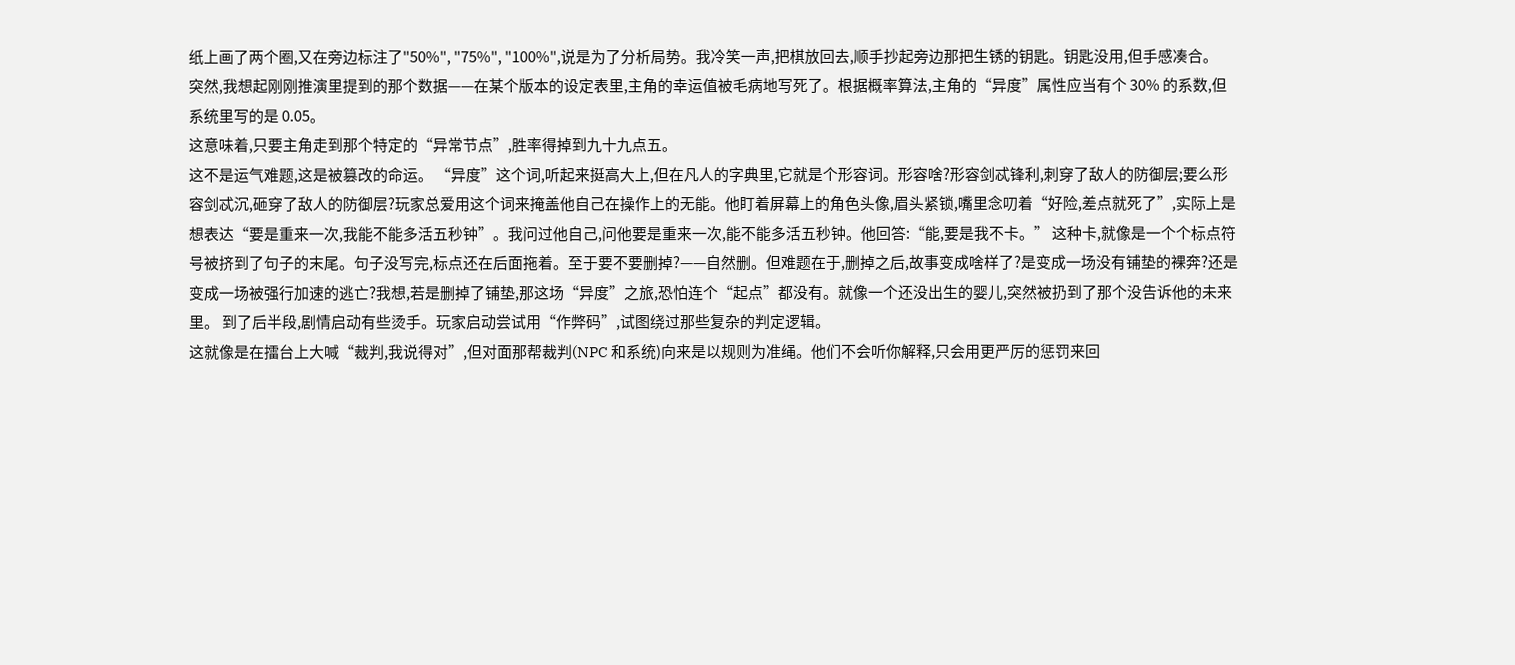纸上画了两个圈,又在旁边标注了"50%", "75%", "100%",说是为了分析局势。我冷笑一声,把棋放回去,顺手抄起旁边那把生锈的钥匙。钥匙没用,但手感凑合。
突然,我想起刚刚推演里提到的那个数据——在某个版本的设定表里,主角的幸运值被毛病地写死了。根据概率算法,主角的“异度”属性应当有个 30% 的系数,但系统里写的是 0.05。
这意味着,只要主角走到那个特定的“异常节点”,胜率得掉到九十九点五。
这不是运气难题,这是被篡改的命运。 “异度”这个词,听起来挺高大上,但在凡人的字典里,它就是个形容词。形容啥?形容剑忒锋利,刺穿了敌人的防御层;要么形容剑忒沉,砸穿了敌人的防御层?玩家总爱用这个词来掩盖他自己在操作上的无能。他盯着屏幕上的角色头像,眉头紧锁,嘴里念叨着“好险,差点就死了”,实际上是想表达“要是重来一次,我能不能多活五秒钟”。我问过他自己,问他要是重来一次,能不能多活五秒钟。他回答:“能,要是我不卡。” 这种卡,就像是一个个标点符号被挤到了句子的末尾。句子没写完,标点还在后面拖着。至于要不要删掉?——自然删。但难题在于,删掉之后,故事变成啥样了?是变成一场没有铺垫的裸奔?还是变成一场被强行加速的逃亡?我想,若是删掉了铺垫,那这场“异度”之旅,恐怕连个“起点”都没有。就像一个还没出生的婴儿,突然被扔到了那个没告诉他的未来里。 到了后半段,剧情启动有些烫手。玩家启动尝试用“作弊码”,试图绕过那些复杂的判定逻辑。
这就像是在擂台上大喊“裁判,我说得对”,但对面那帮裁判(NPC 和系统)向来是以规则为准绳。他们不会听你解释,只会用更严厉的惩罚来回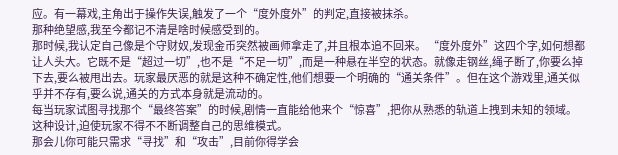应。有一幕戏,主角出于操作失误,触发了一个“度外度外”的判定,直接被抹杀。
那种绝望感,我至今都记不清是啥时候感受到的。
那时候,我认定自己像是个守财奴,发现金币突然被画师拿走了,并且根本追不回来。 “度外度外”这四个字,如何想都让人头大。它既不是“超过一切”,也不是“不足一切”,而是一种悬在半空的状态。就像走钢丝,绳子断了,你要么掉下去,要么被甩出去。玩家最厌恶的就是这种不确定性,他们想要一个明确的“通关条件”。但在这个游戏里,通关似乎并不存有,要么说,通关的方式本身就是流动的。
每当玩家试图寻找那个“最终答案”的时候,剧情一直能给他来个“惊喜”,把你从熟悉的轨道上拽到未知的领域。 这种设计,迫使玩家不得不不断调整自己的思维模式。
那会儿你可能只需求“寻找”和“攻击”,目前你得学会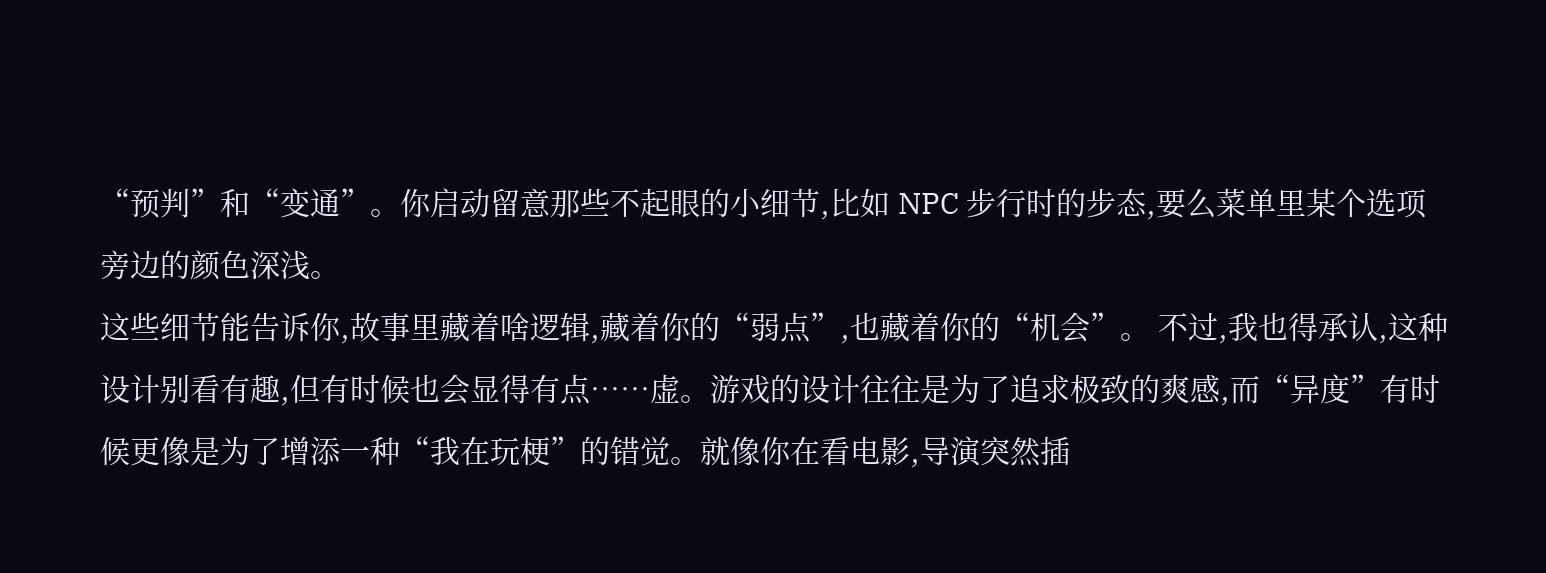“预判”和“变通”。你启动留意那些不起眼的小细节,比如 NPC 步行时的步态,要么菜单里某个选项旁边的颜色深浅。
这些细节能告诉你,故事里藏着啥逻辑,藏着你的“弱点”,也藏着你的“机会”。 不过,我也得承认,这种设计别看有趣,但有时候也会显得有点……虚。游戏的设计往往是为了追求极致的爽感,而“异度”有时候更像是为了增添一种“我在玩梗”的错觉。就像你在看电影,导演突然插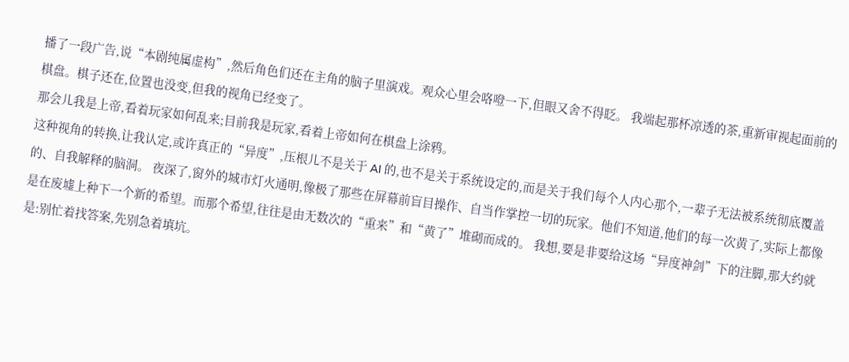播了一段广告,说“本剧纯属虚构”,然后角色们还在主角的脑子里演戏。观众心里会咯噔一下,但眼又舍不得眨。 我端起那杯凉透的茶,重新审视起面前的棋盘。棋子还在,位置也没变,但我的视角已经变了。
那会儿我是上帝,看着玩家如何乱来;目前我是玩家,看着上帝如何在棋盘上涂鸦。
这种视角的转换,让我认定,或许真正的“异度”,压根儿不是关于 AI 的,也不是关于系统设定的,而是关于我们每个人内心那个,一辈子无法被系统彻底覆盖的、自我解释的脑洞。 夜深了,窗外的城市灯火通明,像极了那些在屏幕前盲目操作、自当作掌控一切的玩家。他们不知道,他们的每一次黄了,实际上都像是在废墟上种下一个新的希望。而那个希望,往往是由无数次的“重来”和“黄了”堆砌而成的。 我想,要是非要给这场“异度神剑”下的注脚,那大约就是:别忙着找答案,先别急着填坑。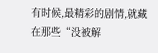有时候,最精彩的剧情,就藏在那些“没被解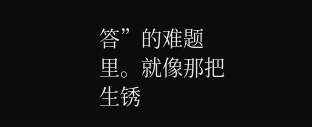答”的难题里。就像那把生锈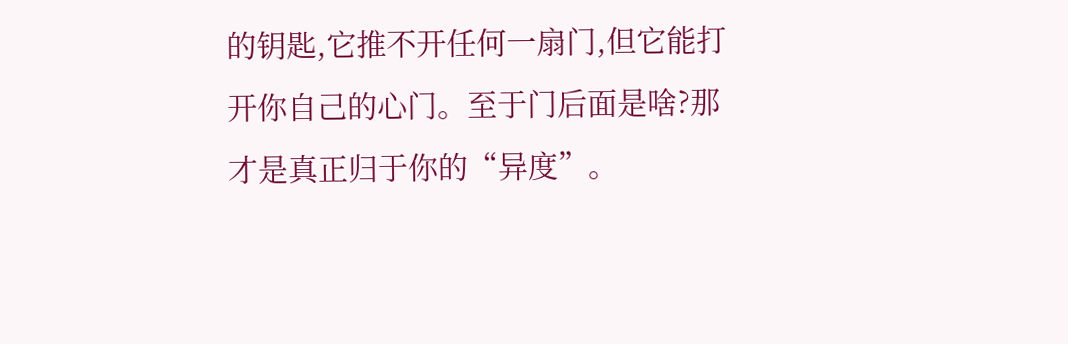的钥匙,它推不开任何一扇门,但它能打开你自己的心门。至于门后面是啥?那才是真正归于你的“异度”。